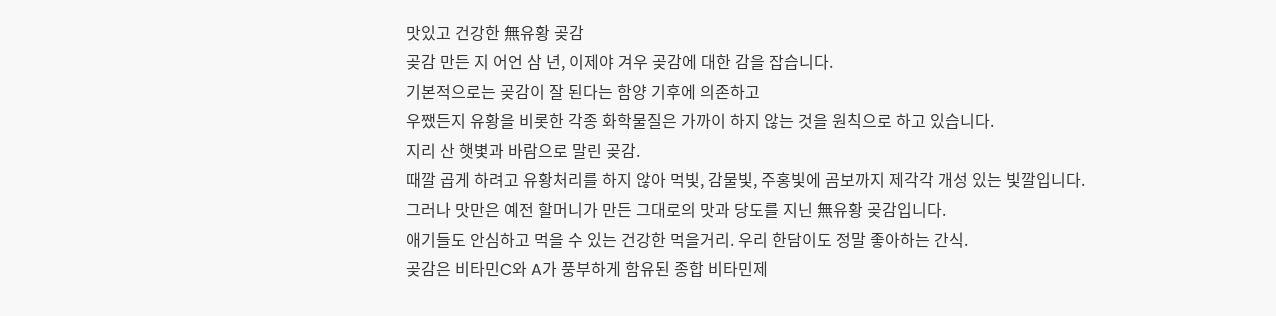맛있고 건강한 無유황 곶감
곶감 만든 지 어언 삼 년, 이제야 겨우 곶감에 대한 감을 잡습니다.
기본적으로는 곶감이 잘 된다는 함양 기후에 의존하고
우쨌든지 유황을 비롯한 각종 화학물질은 가까이 하지 않는 것을 원칙으로 하고 있습니다.
지리 산 햇볓과 바람으로 말린 곶감.
때깔 곱게 하려고 유황처리를 하지 않아 먹빛, 감물빛, 주홍빛에 곰보까지 제각각 개성 있는 빛깔입니다.
그러나 맛만은 예전 할머니가 만든 그대로의 맛과 당도를 지닌 無유황 곶감입니다.
애기들도 안심하고 먹을 수 있는 건강한 먹을거리. 우리 한담이도 정말 좋아하는 간식.
곶감은 비타민C와 A가 풍부하게 함유된 종합 비타민제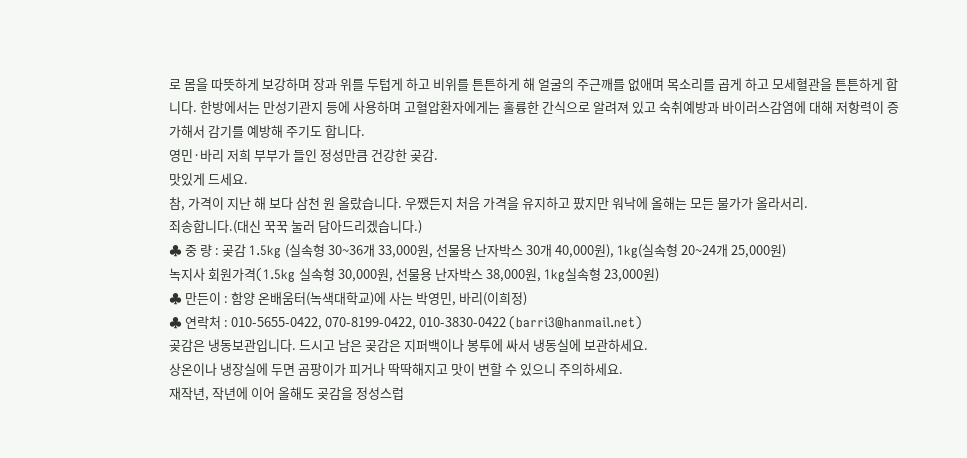로 몸을 따뜻하게 보강하며 장과 위를 두텁게 하고 비위를 튼튼하게 해 얼굴의 주근깨를 없애며 목소리를 곱게 하고 모세혈관을 튼튼하게 합니다. 한방에서는 만성기관지 등에 사용하며 고혈압환자에게는 훌륭한 간식으로 알려져 있고 숙취예방과 바이러스감염에 대해 저항력이 증가해서 감기를 예방해 주기도 합니다.
영민·바리 저희 부부가 들인 정성만큼 건강한 곶감.
맛있게 드세요.
참, 가격이 지난 해 보다 삼천 원 올랐습니다. 우쨌든지 처음 가격을 유지하고 팠지만 워낙에 올해는 모든 물가가 올라서리.
죄송합니다.(대신 꾹꾹 눌러 담아드리겠습니다.)
♣ 중 량 : 곶감 1.5kg (실속형 30~36개 33,000원, 선물용 난자박스 30개 40,000원), 1kg(실속형 20~24개 25,000원)
녹지사 회원가격(1.5kg 실속형 30,000원, 선물용 난자박스 38,000원, 1kg실속형 23,000원)
♣ 만든이 : 함양 온배움터(녹색대학교)에 사는 박영민, 바리(이희정)
♣ 연락처 : 010-5655-0422, 070-8199-0422, 010-3830-0422 (barri3@hanmail.net)
곶감은 냉동보관입니다. 드시고 남은 곶감은 지퍼백이나 봉투에 싸서 냉동실에 보관하세요.
상온이나 냉장실에 두면 곰팡이가 피거나 딱딱해지고 맛이 변할 수 있으니 주의하세요.
재작년, 작년에 이어 올해도 곶감을 정성스럽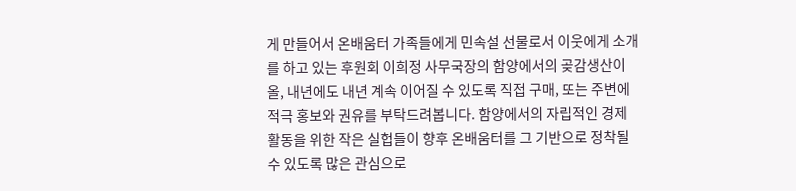게 만들어서 온배움터 가족들에게 민속설 선물로서 이웃에게 소개를 하고 있는 후원회 이희정 사무국장의 함양에서의 곶감생산이 올, 내년에도 내년 계속 이어질 수 있도록 직접 구매, 또는 주변에 적극 홍보와 권유를 부탁드려봅니다. 함양에서의 자립적인 경제활동을 위한 작은 실헙들이 향후 온배움터를 그 기반으로 정착될 수 있도록 많은 관심으로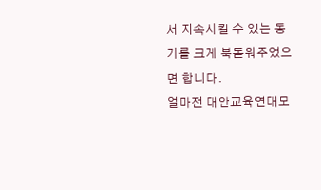서 지속시킬 수 있는 동기를 크게 북돋워주었으면 합니다.
얼마전 대안교육연대모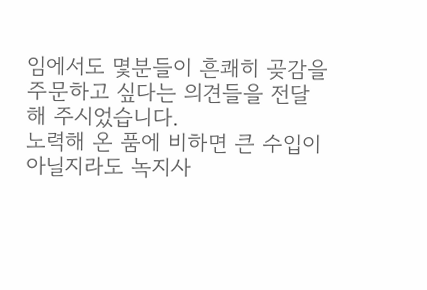임에서도 몇분들이 흔쾌히 곶감을 주문하고 싶다는 의견들을 전달 해 주시었습니다.
노력해 온 품에 비하면 큰 수입이 아닐지라도 녹지사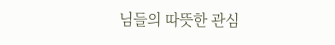님들의 따뜻한 관심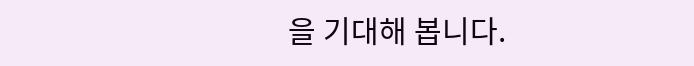을 기대해 봅니다.